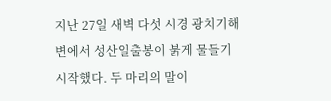지난 27일 새벽 다섯 시경 광치기해변에서 성산일출봉이 붉게 물들기 시작했다. 두 마리의 말이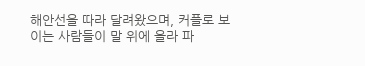해안선을 따라 달려왔으며, 커플로 보이는 사람들이 말 위에 올라 파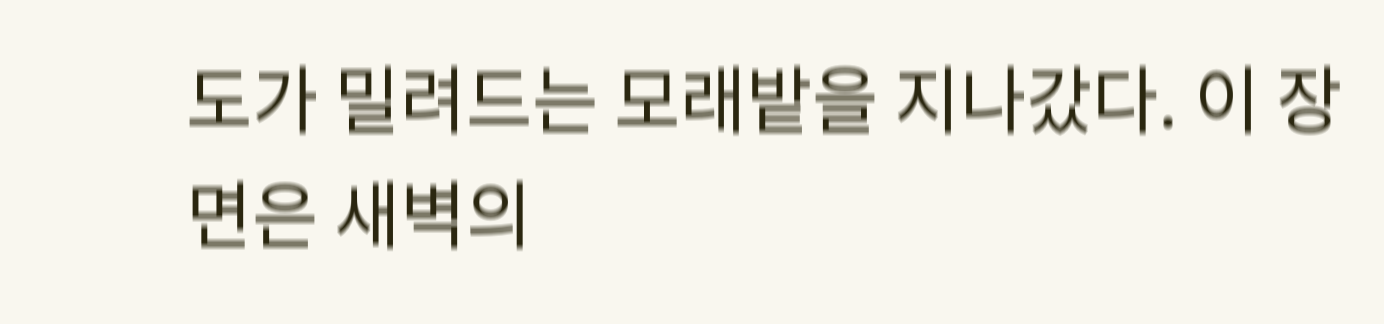도가 밀려드는 모래밭을 지나갔다. 이 장면은 새벽의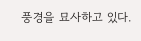풍경을 묘사하고 있다.